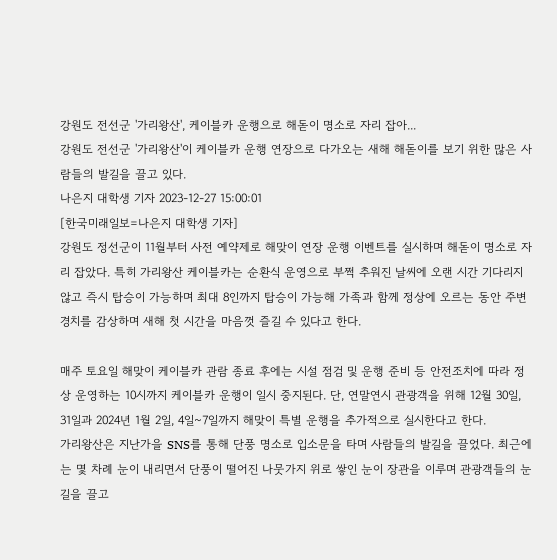강원도 전선군 '가리왕산', 케이블카 운행으로 해돋이 명소로 자리 잡아...
강원도 전선군 '가리왕산'이 케이블카 운행 연장으로 다가오는 새해 해돋이를 보기 위한 많은 사람들의 발길을 끌고 있다.
나은지 대학생 기자 2023-12-27 15:00:01
[한국미래일보=나은지 대학생 기자]
강원도 정선군이 11월부터 사전 예약제로 해맞이 연장 운행 이벤트를 실시하며 해돋이 명소로 자리 잡았다. 특히 가리왕산 케이블카는 순환식 운영으로 부쩍 추워진 날씨에 오랜 시간 기다리지 않고 즉시 탑승이 가능하며 최대 8인까지 탑승이 가능해 가족과 함께 정상에 오르는 동안 주변 경치를 감상하며 새해 첫 시간을 마음껏 즐길 수 있다고 한다.

매주 토요일 해맞이 케이블카 관람 종료 후에는 시설 점검 및 운행 준비 등 안전조치에 따라 정상 운영하는 10시까지 케이블카 운행이 일시 중지된다. 단, 연말연시 관광객을 위해 12월 30일, 31일과 2024년 1월 2일, 4일~7일까지 해맞이 특별 운행을 추가적으로 실시한다고 한다.
가리왕산은 지난가을 SNS를 통해 단풍 명소로 입소문을 타며 사람들의 발길을 끌었다. 최근에는 몇 차례 눈이 내리면서 단풍이 떨어진 나뭇가지 위로 쌓인 눈이 장관을 이루며 관광객들의 눈길을 끌고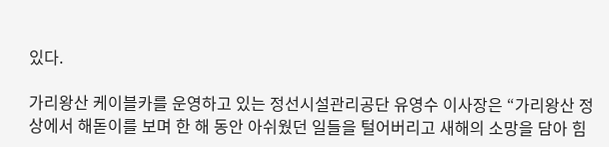있다.

가리왕산 케이블카를 운영하고 있는 정선시설관리공단 유영수 이사장은 “가리왕산 정상에서 해돋이를 보며 한 해 동안 아쉬웠던 일들을 털어버리고 새해의 소망을 담아 힘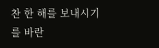찬 한 해를 보내시기를 바란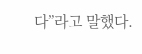다”라고 말했다.